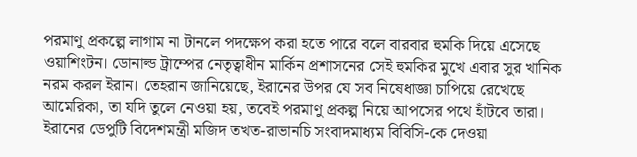পরমাণু প্রকল্পে লাগাম না টানলে পদক্ষেপ করা হতে পারে বলে বারবার হুমকি দিয়ে এসেছে ওয়াশিংটন। ডোনাল্ড ট্রাম্পের নেতৃত্বাধীন মার্কিন প্রশাসনের সেই হুমকির মুখে এবার সুর খানিক নরম করল ইরান। তেহরান জানিয়েছে, ইরানের উপর যে সব নিষেধাজ্ঞা চাপিয়ে রেখেছে আমেরিকা, তা যদি তুলে নেওয়া হয়, তবেই পরমাণু প্রকল্প নিয়ে আপসের পথে হাঁটবে তারা।
ইরানের ডেপুটি বিদেশমন্ত্রী মজিদ তখত-রাভানচি সংবাদমাধ্যম বিবিসি-কে দেওয়া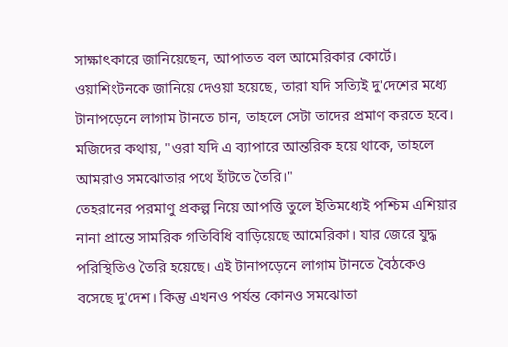সাক্ষাৎকারে জানিয়েছেন, আপাতত বল আমেরিকার কোর্টে। ওয়াশিংটনকে জানিয়ে দেওয়া হয়েছে, তারা যদি সত্যিই দু'দেশের মধ্যে টানাপড়েনে লাগাম টানতে চান, তাহলে সেটা তাদের প্রমাণ করতে হবে। মজিদের কথায়, "ওরা যদি এ ব্যাপারে আন্তরিক হয়ে থাকে, তাহলে আমরাও সমঝোতার পথে হাঁটতে তৈরি।"
তেহরানের পরমাণু প্রকল্প নিয়ে আপত্তি তুলে ইতিমধ্যেই পশ্চিম এশিয়ার নানা প্রান্তে সামরিক গতিবিধি বাড়িয়েছে আমেরিকা। যার জেরে যুদ্ধ পরিস্থিতিও তৈরি হয়েছে। এই টানাপড়েনে লাগাম টানতে বৈঠকেও বসেছে দু'দেশ। কিন্তু এখনও পর্যন্ত কোনও সমঝোতা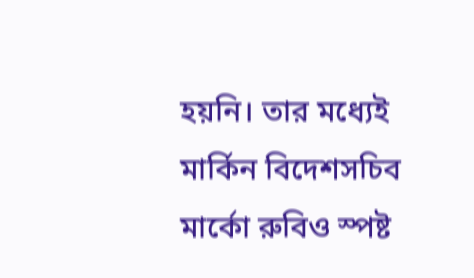হয়নি। তার মধ্যেই মার্কিন বিদেশসচিব মার্কো রুবিও স্পষ্ট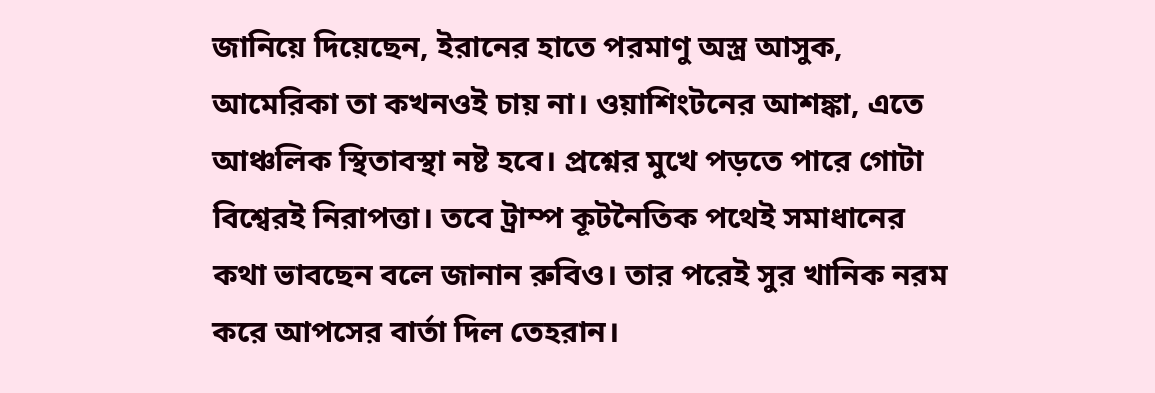জানিয়ে দিয়েছেন, ইরানের হাতে পরমাণু অস্ত্র আসুক, আমেরিকা তা কখনওই চায় না। ওয়াশিংটনের আশঙ্কা, এতে আঞ্চলিক স্থিতাবস্থা নষ্ট হবে। প্রশ্নের মুখে পড়তে পারে গোটা বিশ্বেরই নিরাপত্তা। তবে ট্রাম্প কূটনৈতিক পথেই সমাধানের কথা ভাবছেন বলে জানান রুবিও। তার পরেই সুর খানিক নরম করে আপসের বার্তা দিল তেহরান।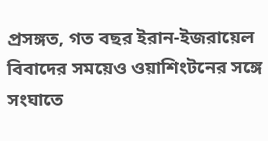প্রসঙ্গত, গত বছর ইরান-ইজরায়েল বিবাদের সময়েও ওয়াশিংটনের সঙ্গে সংঘাতে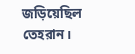জড়িয়েছিল তেহরান।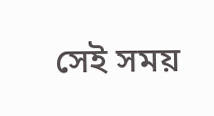সেই সময়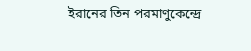ইরানের তিন পরমাণুকেন্দ্রে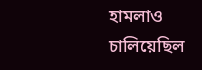হামলাও চালিয়েছিল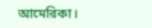আমেরিকা।